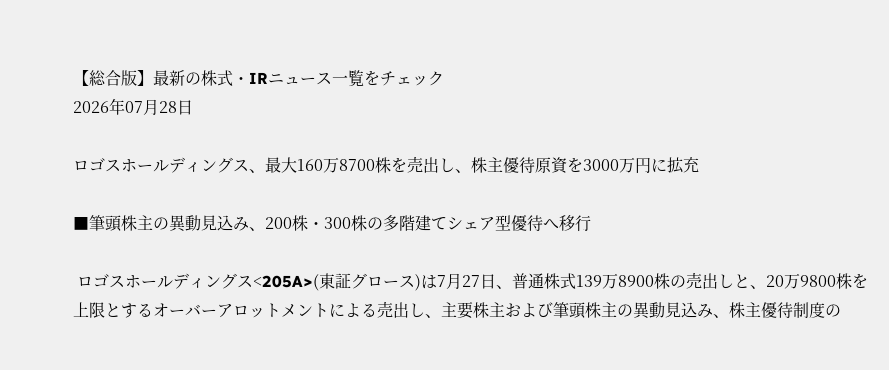【総合版】最新の株式・IRニュース一覧をチェック
2026年07月28日

ロゴスホールディングス、最大160万8700株を売出し、株主優待原資を3000万円に拡充

■筆頭株主の異動見込み、200株・300株の多階建てシェア型優待へ移行

 ロゴスホールディングス<205A>(東証グロース)は7月27日、普通株式139万8900株の売出しと、20万9800株を上限とするオーバーアロットメントによる売出し、主要株主および筆頭株主の異動見込み、株主優待制度の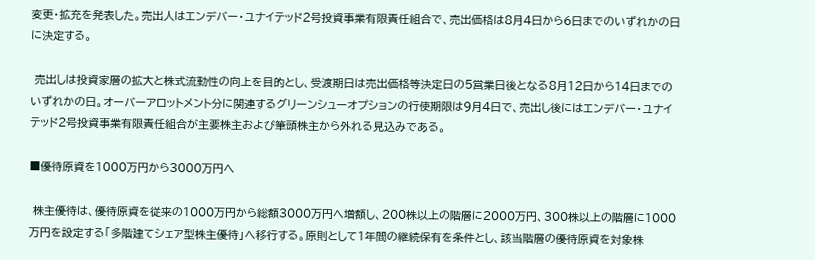変更・拡充を発表した。売出人はエンデバー・ユナイテッド2号投資事業有限責任組合で、売出価格は8月4日から6日までのいずれかの日に決定する。

 売出しは投資家層の拡大と株式流動性の向上を目的とし、受渡期日は売出価格等決定日の5営業日後となる8月12日から14日までのいずれかの日。オーバーアロットメント分に関連するグリーンシューオプションの行使期限は9月4日で、売出し後にはエンデバー・ユナイテッド2号投資事業有限責任組合が主要株主および筆頭株主から外れる見込みである。

■優待原資を1000万円から3000万円へ

 株主優待は、優待原資を従来の1000万円から総額3000万円へ増額し、200株以上の階層に2000万円、300株以上の階層に1000万円を設定する「多階建てシェア型株主優待」へ移行する。原則として1年間の継続保有を条件とし、該当階層の優待原資を対象株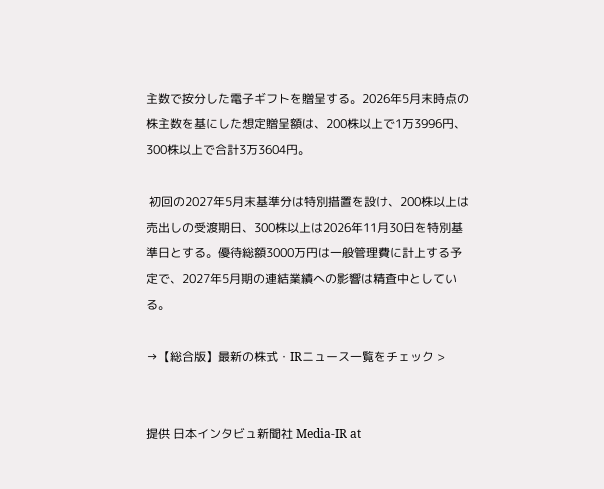主数で按分した電子ギフトを贈呈する。2026年5月末時点の株主数を基にした想定贈呈額は、200株以上で1万3996円、300株以上で合計3万3604円。

 初回の2027年5月末基準分は特別措置を設け、200株以上は売出しの受渡期日、300株以上は2026年11月30日を特別基準日とする。優待総額3000万円は一般管理費に計上する予定で、2027年5月期の連結業績への影響は精査中としている。

→【総合版】最新の株式・IRニュース一覧をチェック >


提供 日本インタビュ新聞社 Media-IR at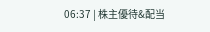06:37 | 株主優待&配当